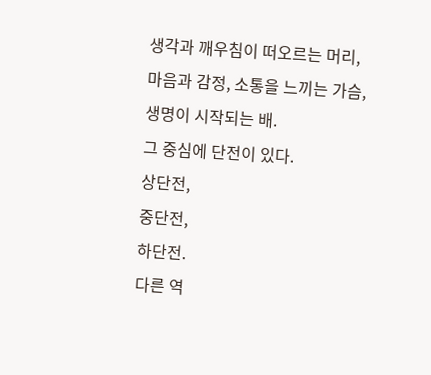생각과 깨우침이 떠오르는 머리,
마음과 감정, 소통을 느끼는 가슴,
생명이 시작되는 배.
그 중심에 단전이 있다.
상단전,
중단전,
하단전.
다른 역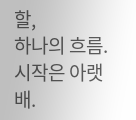할,
하나의 흐름.
시작은 아랫배.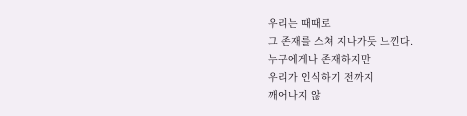우리는 때때로
그 존재를 스쳐 지나가듯 느낀다.
누구에게나 존재하지만
우리가 인식하기 전까지
깨어나지 않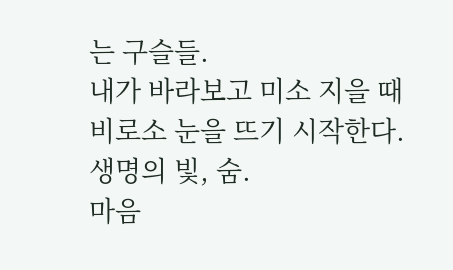는 구슬들.
내가 바라보고 미소 지을 때
비로소 눈을 뜨기 시작한다.
생명의 빛, 숨.
마음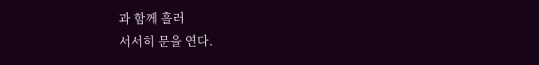과 함께 흘러
서서히 문을 연다.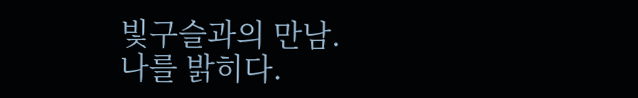빛구슬과의 만남.
나를 밝히다.